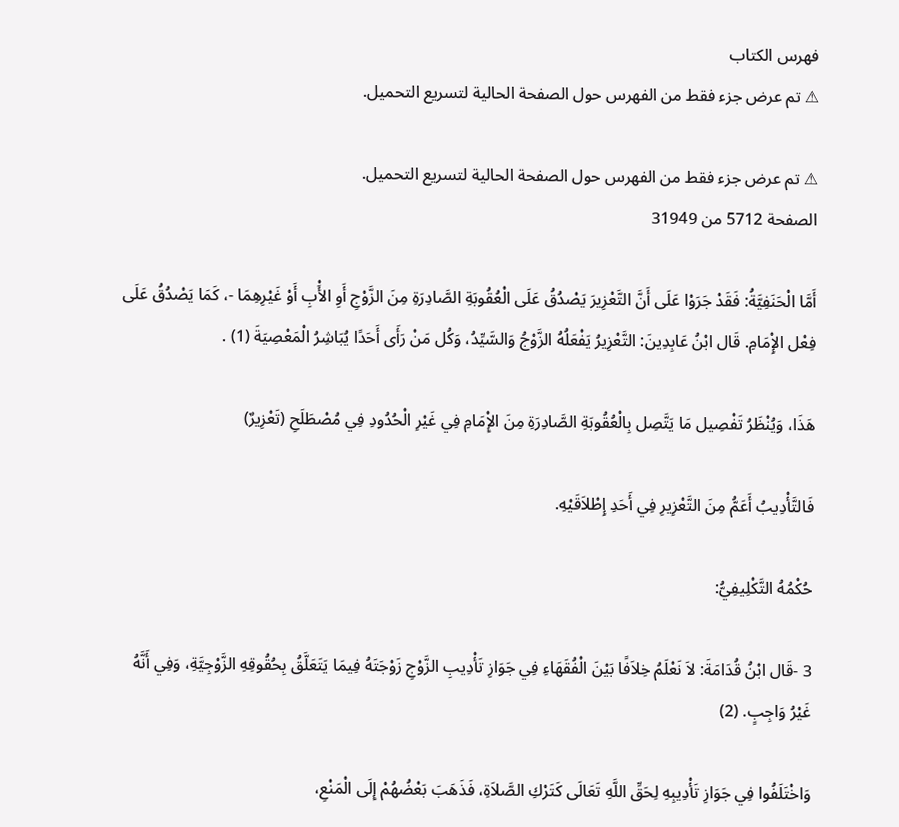فهرس الكتاب
⚠ تم عرض جزء فقط من الفهرس حول الصفحة الحالية لتسريع التحميل.

⚠ تم عرض جزء فقط من الفهرس حول الصفحة الحالية لتسريع التحميل.
الصفحة 5712 من 31949

أَمَّا الْحَنَفِيَّةُ: فَقَدْ جَرَوْا عَلَى أَنَّ التَّعْزِيرَ يَصْدُقُ عَلَى الْعُقُوبَةِ الصَّادِرَةِ مِنَ الزَّوْجِ أَوِ الأَْبِ أَوْ غَيْرِهِمَا -، كَمَا يَصْدُقُ عَلَى فِعْل الإِْمَامِ. قَال ابْنُ عَابِدِينَ: التَّعْزِيرُ يَفْعَلُهُ الزَّوْجُ وَالسَّيِّدُ، وَكُل مَنْ رَأَى أَحَدًا يُبَاشِرُ الْمَعْصِيَةَ (1) .

هَذَا، وَيُنْظَرُ تَفْصِيل مَا يَتَّصِل بِالْعُقُوبَةِ الصَّادِرَةِ مِنَ الإِْمَامِ فِي غَيْرِ الْحُدُودِ فِي مُصْطَلَحِ (تَعْزِيرٌ)

فَالتَّأْدِيبُ أَعَمُّ مِنَ التَّعْزِيرِ فِي أَحَدِ إِطْلاَقَيْهِ.

حُكْمُهُ التَّكْلِيفِيُّ:

3 -قَال ابْنُ قُدَامَةَ: لاَ نَعْلَمُ خِلاَفًا بَيْنَ الْفُقَهَاءِ فِي جَوَازِ تَأْدِيبِ الزَّوْجِ زَوْجَتَهُ فِيمَا يَتَعَلَّقُ بِحُقُوقِهِ الزَّوْجِيَّةِ، وَفِي أَنَّهُ غَيْرُ وَاجِبٍ. (2)

وَاخْتَلَفُوا فِي جَوَازِ تَأْدِيبِهِ لِحَقِّ اللَّهِ تَعَالَى كَتَرْكِ الصَّلاَةِ، فَذَهَبَ بَعْضُهُمْ إِلَى الْمَنْعِ،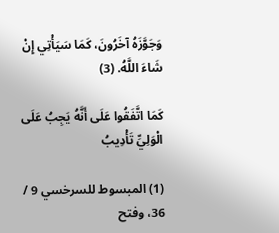وَجَوَّزَهُ آخَرُونَ، كَمَا سَيَأْتِي إِنْ شَاءَ اللَّهُ. (3)

كَمَا اتَّفَقُوا عَلَى أَنَّهُ يَجِبُ عَلَى الْوَلِيِّ تَأْدِيبُ

(1) المبسوط للسرخسي 9 / 36، وفتح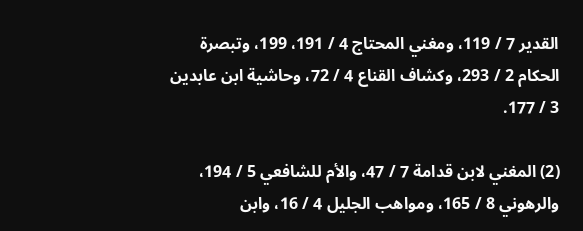القدير 7 / 119، ومغني المحتاج 4 / 191، 199، وتبصرة الحكام 2 / 293، وكشاف القناع 4 / 72، وحاشية ابن عابدين 3 / 177.

(2) المغني لابن قدامة 7 / 47، والأم للشافعي 5 / 194، والرهوني 8 / 165، ومواهب الجليل 4 / 16، وابن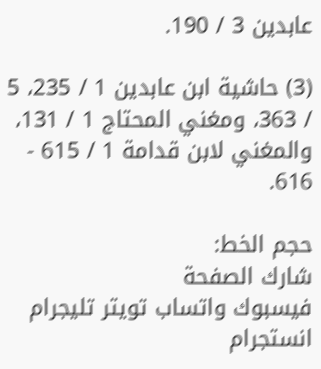عابدين 3 / 190.

(3) حاشية ابن عابدين 1 / 235، 5 / 363، ومغني المحتاج 1 / 131، والمغني لابن قدامة 1 / 615 - 616.

حجم الخط:
شارك الصفحة
فيسبوك واتساب تويتر تليجرام انستجرام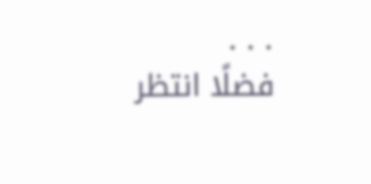. . .
فضلًا انتظر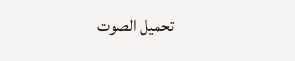تحميل الصوت